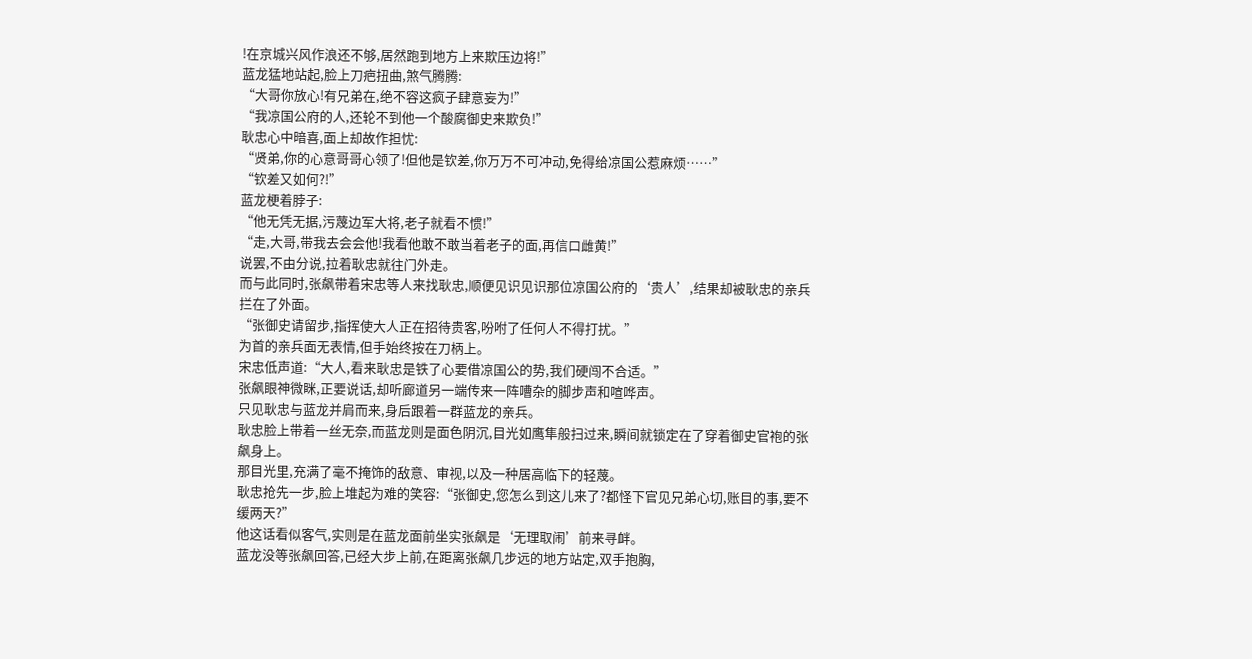!在京城兴风作浪还不够,居然跑到地方上来欺压边将!”
蓝龙猛地站起,脸上刀疤扭曲,煞气腾腾:
“大哥你放心!有兄弟在,绝不容这疯子肆意妄为!”
“我凉国公府的人,还轮不到他一个酸腐御史来欺负!”
耿忠心中暗喜,面上却故作担忧:
“贤弟,你的心意哥哥心领了!但他是钦差,你万万不可冲动,免得给凉国公惹麻烦……”
“钦差又如何?!”
蓝龙梗着脖子:
“他无凭无据,污蔑边军大将,老子就看不惯!”
“走,大哥,带我去会会他!我看他敢不敢当着老子的面,再信口雌黄!”
说罢,不由分说,拉着耿忠就往门外走。
而与此同时,张飙带着宋忠等人来找耿忠,顺便见识见识那位凉国公府的‘贵人’,结果却被耿忠的亲兵拦在了外面。
“张御史请留步,指挥使大人正在招待贵客,吩咐了任何人不得打扰。”
为首的亲兵面无表情,但手始终按在刀柄上。
宋忠低声道:“大人,看来耿忠是铁了心要借凉国公的势,我们硬闯不合适。”
张飙眼神微眯,正要说话,却听廊道另一端传来一阵嘈杂的脚步声和喧哗声。
只见耿忠与蓝龙并肩而来,身后跟着一群蓝龙的亲兵。
耿忠脸上带着一丝无奈,而蓝龙则是面色阴沉,目光如鹰隼般扫过来,瞬间就锁定在了穿着御史官袍的张飙身上。
那目光里,充满了毫不掩饰的敌意、审视,以及一种居高临下的轻蔑。
耿忠抢先一步,脸上堆起为难的笑容:“张御史,您怎么到这儿来了?都怪下官见兄弟心切,账目的事,要不缓两天?”
他这话看似客气,实则是在蓝龙面前坐实张飙是‘无理取闹’前来寻衅。
蓝龙没等张飙回答,已经大步上前,在距离张飙几步远的地方站定,双手抱胸,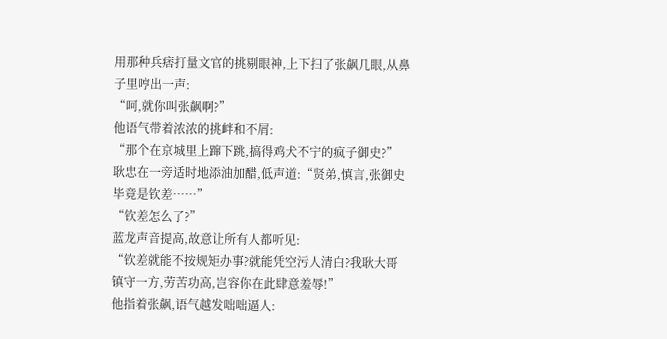用那种兵痞打量文官的挑剔眼神,上下扫了张飙几眼,从鼻子里哼出一声:
“呵,就你叫张飙啊?”
他语气带着浓浓的挑衅和不屑:
“那个在京城里上蹿下跳,搞得鸡犬不宁的疯子御史?”
耿忠在一旁适时地添油加醋,低声道:“贤弟,慎言,张御史毕竟是钦差……”
“钦差怎么了?”
蓝龙声音提高,故意让所有人都听见:
“钦差就能不按规矩办事?就能凭空污人清白?我耿大哥镇守一方,劳苦功高,岂容你在此肆意羞辱!”
他指着张飙,语气越发咄咄逼人: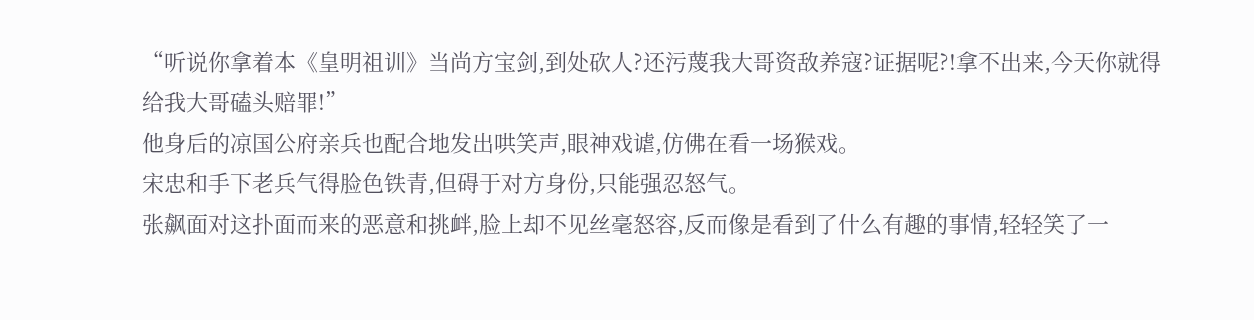“听说你拿着本《皇明祖训》当尚方宝剑,到处砍人?还污蔑我大哥资敌养寇?证据呢?!拿不出来,今天你就得给我大哥磕头赔罪!”
他身后的凉国公府亲兵也配合地发出哄笑声,眼神戏谑,仿佛在看一场猴戏。
宋忠和手下老兵气得脸色铁青,但碍于对方身份,只能强忍怒气。
张飙面对这扑面而来的恶意和挑衅,脸上却不见丝毫怒容,反而像是看到了什么有趣的事情,轻轻笑了一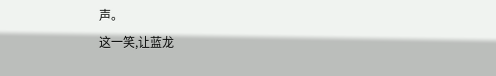声。
这一笑,让蓝龙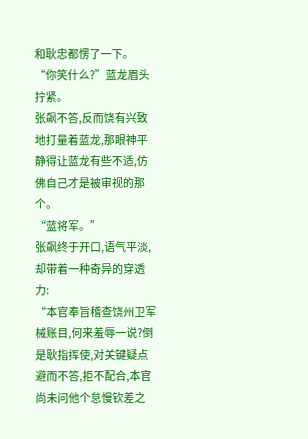和耿忠都愣了一下。
“你笑什么?”蓝龙眉头拧紧。
张飙不答,反而饶有兴致地打量着蓝龙,那眼神平静得让蓝龙有些不适,仿佛自己才是被审视的那个。
“蓝将军。”
张飙终于开口,语气平淡,却带着一种奇异的穿透力:
“本官奉旨稽查饶州卫军械账目,何来羞辱一说?倒是耿指挥使,对关键疑点避而不答,拒不配合,本官尚未问他个怠慢钦差之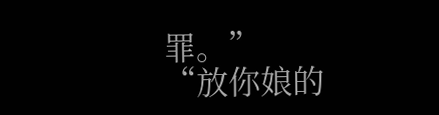罪。”
“放你娘的